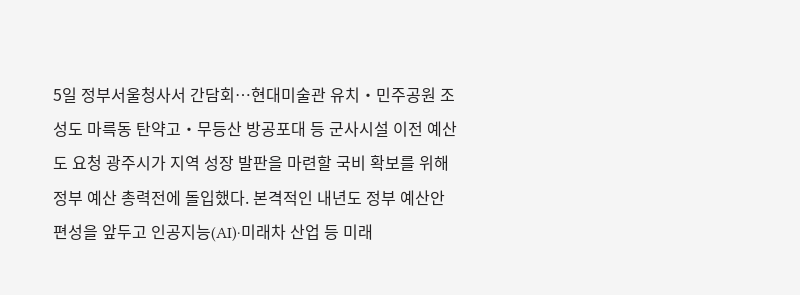5일 정부서울청사서 간담회…현대미술관 유치‧민주공원 조성도 마륵동 탄약고‧무등산 방공포대 등 군사시설 이전 예산도 요청 광주시가 지역 성장 발판을 마련할 국비 확보를 위해 정부 예산 총력전에 돌입했다. 본격적인 내년도 정부 예산안 편성을 앞두고 인공지능(AI)‧미래차 산업 등 미래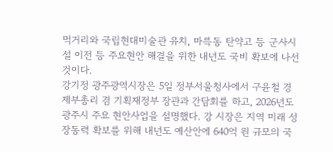먹거리와 국립현대미술관 유치, 마륵동 탄약고 등 군사시설 이전 등 주요현안 해결을 위한 내년도 국비 확보에 나선 것이다.
강기정 광주광역시장은 5일 정부서울청사에서 구윤철 경제부총리 겸 기획재정부 장관과 간담회를 하고, 2026년도 광주시 주요 현안사업을 설명했다. 강 시장은 지역 미래 성장동력 확보를 위해 내년도 예산안에 640억 원 규모의 국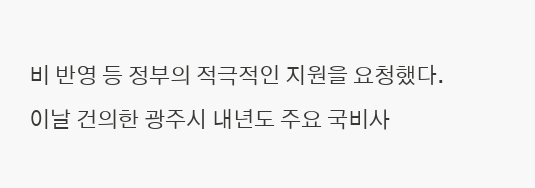비 반영 등 정부의 적극적인 지원을 요청했다.
이날 건의한 광주시 내년도 주요 국비사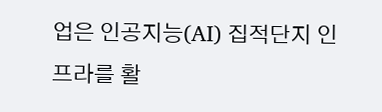업은 인공지능(AI) 집적단지 인프라를 활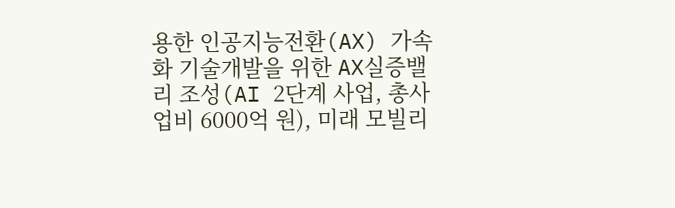용한 인공지능전환(AX) 가속화 기술개발을 위한 AX실증밸리 조성(AI 2단계 사업, 총사업비 6000억 원), 미래 모빌리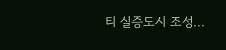티 실증도시 조성...